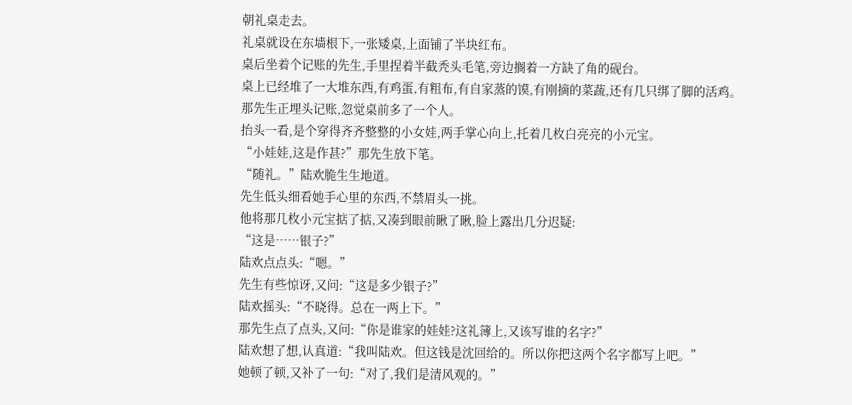朝礼桌走去。
礼桌就设在东墙根下,一张矮桌,上面铺了半块红布。
桌后坐着个记账的先生,手里捏着半截秃头毛笔,旁边搁着一方缺了角的砚台。
桌上已经堆了一大堆东西,有鸡蛋,有粗布,有自家蒸的馍,有刚摘的菜蔬,还有几只绑了脚的活鸡。
那先生正埋头记账,忽觉桌前多了一个人。
抬头一看,是个穿得齐齐整整的小女娃,两手掌心向上,托着几枚白亮亮的小元宝。
“小娃娃,这是作甚?”那先生放下笔。
“随礼。”陆欢脆生生地道。
先生低头细看她手心里的东西,不禁眉头一挑。
他将那几枚小元宝掂了掂,又凑到眼前瞅了瞅,脸上露出几分迟疑:
“这是……银子?”
陆欢点点头:“嗯。”
先生有些惊讶,又问:“这是多少银子?”
陆欢摇头:“不晓得。总在一两上下。”
那先生点了点头,又问:“你是谁家的娃娃?这礼簿上,又该写谁的名字?”
陆欢想了想,认真道:“我叫陆欢。但这钱是沈回给的。所以你把这两个名字都写上吧。”
她顿了顿,又补了一句:“对了,我们是清风观的。”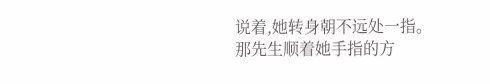说着,她转身朝不远处一指。
那先生顺着她手指的方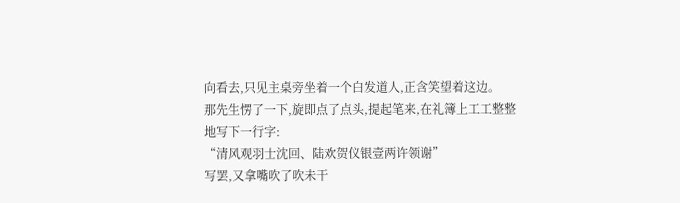向看去,只见主桌旁坐着一个白发道人,正含笑望着这边。
那先生愣了一下,旋即点了点头,提起笔来,在礼簿上工工整整地写下一行字:
“清风观羽士沈回、陆欢贺仪银壹两许领谢”
写罢,又拿嘴吹了吹未干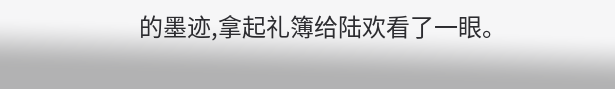的墨迹,拿起礼簿给陆欢看了一眼。